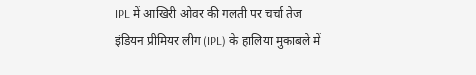IPL में आखिरी ओवर की गलती पर चर्चा तेज
इंडियन प्रीमियर लीग (IPL) के हालिया मुकाबले में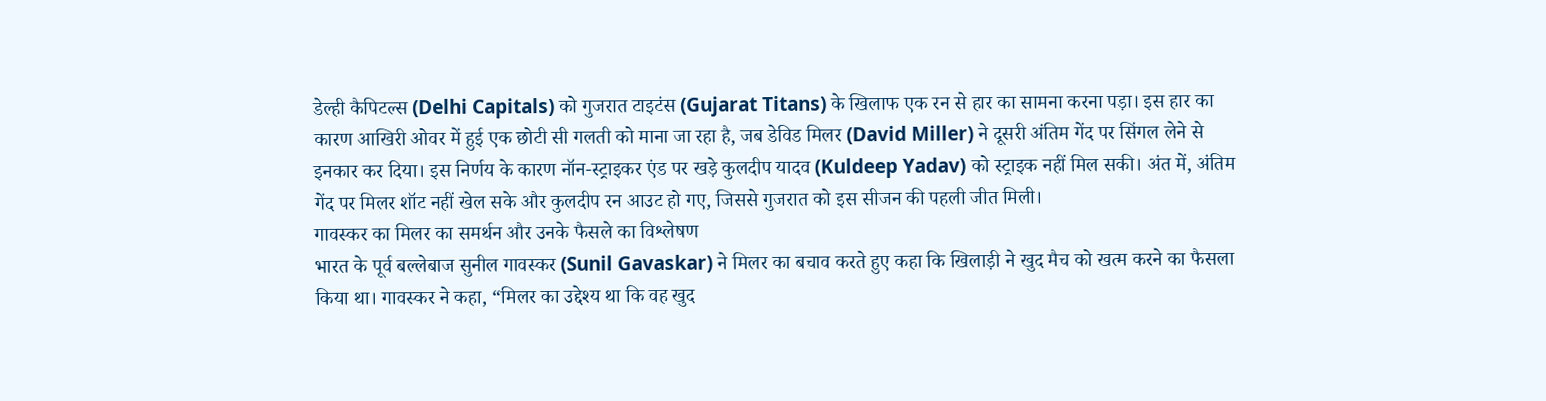डेल्ही कैपिटल्स (Delhi Capitals) को गुजरात टाइटंस (Gujarat Titans) के खिलाफ एक रन से हार का सामना करना पड़ा। इस हार का कारण आखिरी ओवर में हुई एक छोटी सी गलती को माना जा रहा है, जब डेविड मिलर (David Miller) ने दूसरी अंतिम गेंद पर सिंगल लेने से इनकार कर दिया। इस निर्णय के कारण नॉन-स्ट्राइकर एंड पर खड़े कुलदीप यादव (Kuldeep Yadav) को स्ट्राइक नहीं मिल सकी। अंत में, अंतिम गेंद पर मिलर शॉट नहीं खेल सके और कुलदीप रन आउट हो गए, जिससे गुजरात को इस सीजन की पहली जीत मिली।
गावस्कर का मिलर का समर्थन और उनके फैसले का विश्लेषण
भारत के पूर्व बल्लेबाज सुनील गावस्कर (Sunil Gavaskar) ने मिलर का बचाव करते हुए कहा कि खिलाड़ी ने खुद मैच को खत्म करने का फैसला किया था। गावस्कर ने कहा, “मिलर का उद्देश्य था कि वह खुद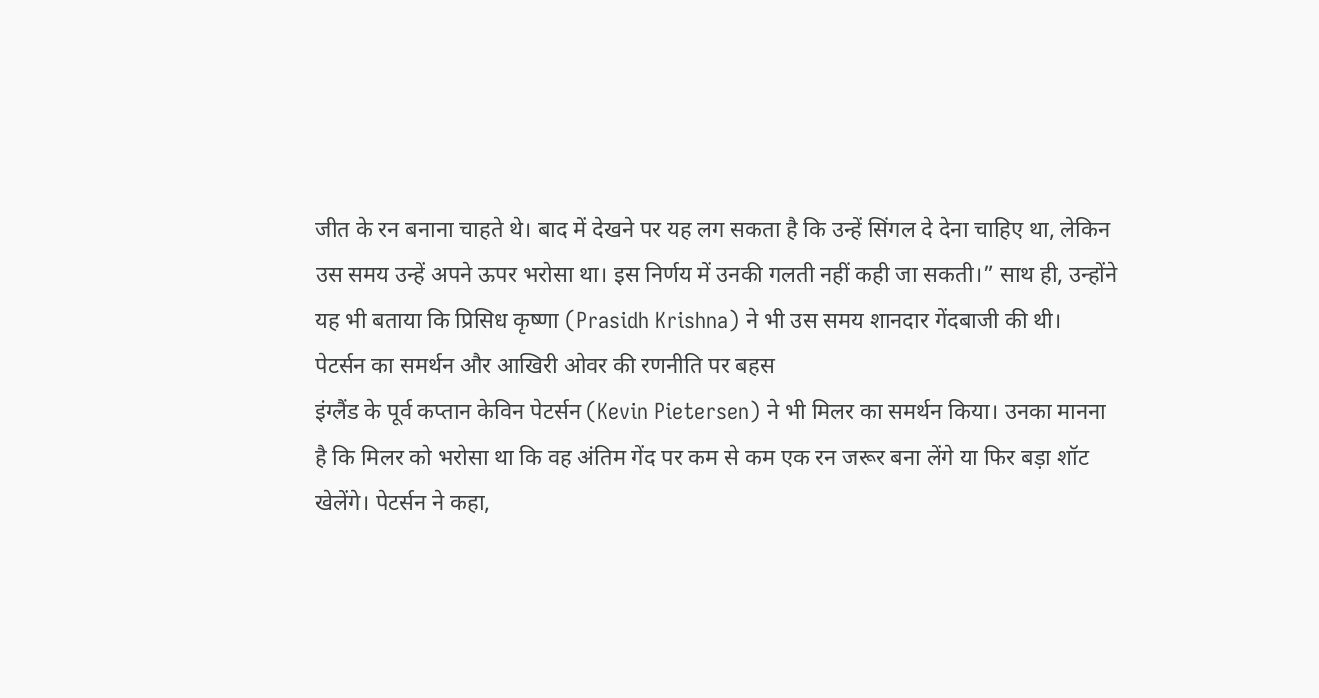जीत के रन बनाना चाहते थे। बाद में देखने पर यह लग सकता है कि उन्हें सिंगल दे देना चाहिए था, लेकिन उस समय उन्हें अपने ऊपर भरोसा था। इस निर्णय में उनकी गलती नहीं कही जा सकती।” साथ ही, उन्होंने यह भी बताया कि प्रिसिध कृष्णा (Prasidh Krishna) ने भी उस समय शानदार गेंदबाजी की थी।
पेटर्सन का समर्थन और आखिरी ओवर की रणनीति पर बहस
इंग्लैंड के पूर्व कप्तान केविन पेटर्सन (Kevin Pietersen) ने भी मिलर का समर्थन किया। उनका मानना है कि मिलर को भरोसा था कि वह अंतिम गेंद पर कम से कम एक रन जरूर बना लेंगे या फिर बड़ा शॉट खेलेंगे। पेटर्सन ने कहा,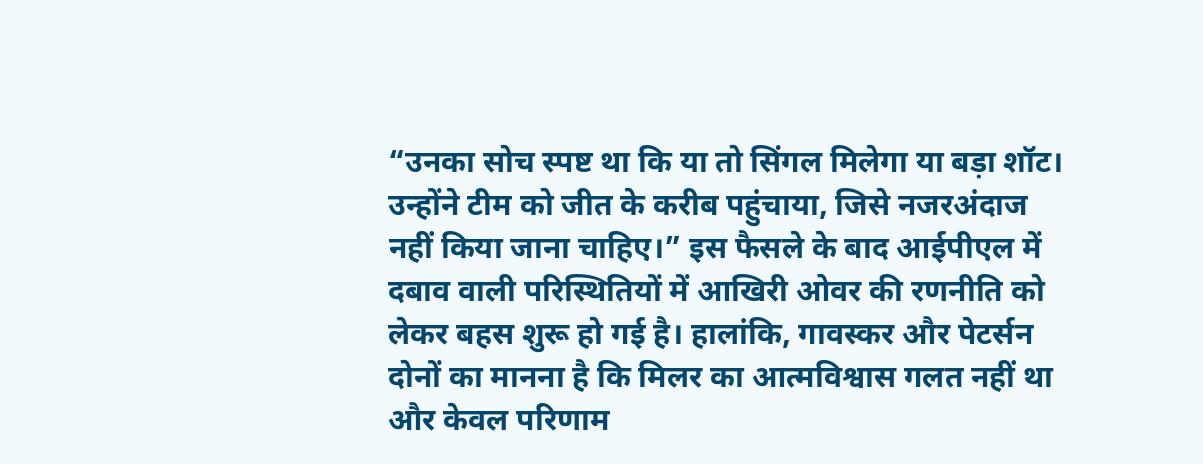“उनका सोच स्पष्ट था कि या तो सिंगल मिलेगा या बड़ा शॉट। उन्होंने टीम को जीत के करीब पहुंचाया, जिसे नजरअंदाज नहीं किया जाना चाहिए।” इस फैसले के बाद आईपीएल में दबाव वाली परिस्थितियों में आखिरी ओवर की रणनीति को लेकर बहस शुरू हो गई है। हालांकि, गावस्कर और पेटर्सन दोनों का मानना है कि मिलर का आत्मविश्वास गलत नहीं था और केवल परिणाम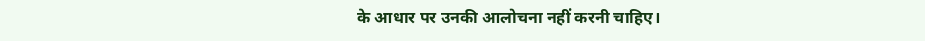के आधार पर उनकी आलोचना नहीं करनी चाहिए।